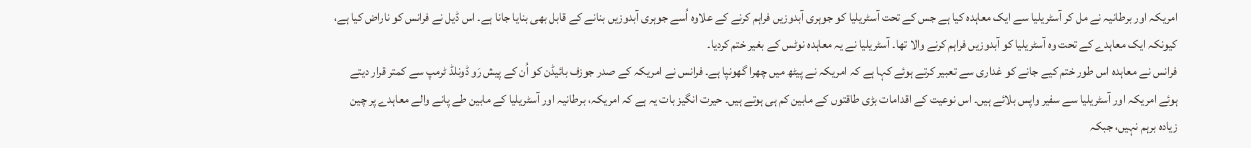امریکہ اور برطانیہ نے مل کر آسٹریلیا سے ایک معاہدہ کیا ہے جس کے تحت آسٹریلیا کو جوہری آبدوزیں فراہم کرنے کے علاوہ اُسے جوہری آبدوزیں بنانے کے قابل بھی بنایا جانا ہے۔ اس ڈیل نے فرانس کو ناراض کیا ہے، کیونکہ ایک معاہدے کے تحت وہ آسٹریلیا کو آبدوزیں فراہم کرنے والا تھا۔ آسٹریلیا نے یہ معاہدہ نوٹس کے بغیر ختم کردیا۔
فرانس نے معاہدہ اس طور ختم کیے جانے کو غداری سے تعبیر کرتے ہوئے کہا ہے کہ امریکہ نے پیٹھ میں چھرا گھونپا ہے۔ فرانس نے امریکہ کے صدر جوزف بائیڈن کو اُن کے پیش رَو ڈونلڈ ٹرمپ سے کمتر قرار دیتے ہوئے امریکہ اور آسٹریلیا سے سفیر واپس بلائے ہیں۔ اس نوعیت کے اقدامات بڑی طاقتوں کے مابین کم ہی ہوتے ہیں۔ حیرت انگیز بات یہ ہے کہ امریکہ، برطانیہ اور آسٹریلیا کے مابین طے پانے والے معاہدے پر چین زیادہ برہم نہیں، جبکہ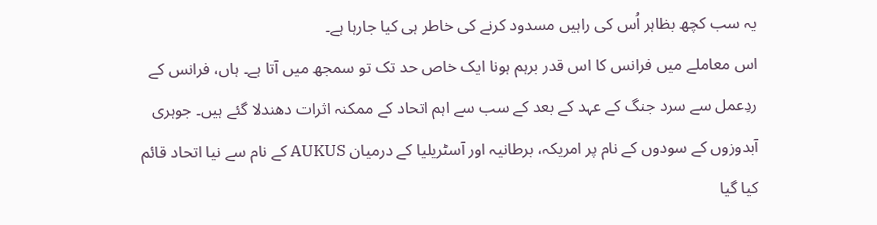یہ سب کچھ بظاہر اُس کی راہیں مسدود کرنے کی خاطر ہی کیا جارہا ہے۔
اس معاملے میں فرانس کا اس قدر برہم ہونا ایک خاص حد تک تو سمجھ میں آتا ہے۔ ہاں، فرانس کے ردِعمل سے سرد جنگ کے عہد کے بعد کے سب سے اہم اتحاد کے ممکنہ اثرات دھندلا گئے ہیں۔ جوہری آبدوزوں کے سودوں کے نام پر امریکہ، برطانیہ اور آسٹریلیا کے درمیان AUKUS کے نام سے نیا اتحاد قائم کیا گیا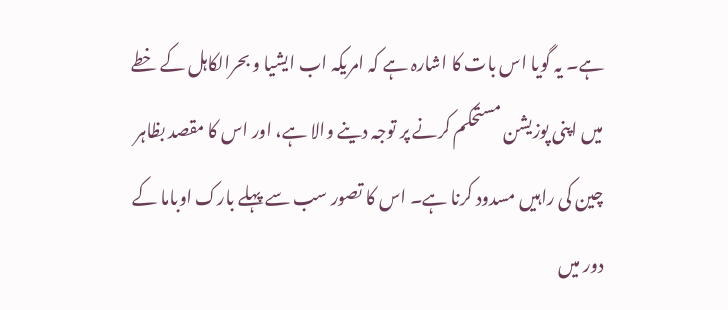ہے۔ یہ گویا اس بات کا اشارہ ہے کہ امریکہ اب ایشیا و بحرالکاہل کے خطے میں اپنی پوزیشن مستحکم کرنے پر توجہ دینے والا ہے، اور اس کا مقصد بظاہر چین کی راہیں مسدود کرنا ہے۔ اس کا تصور سب سے پہلے بارک اوباما کے دور میں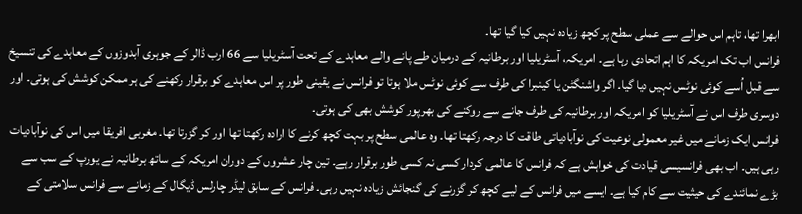ابھرا تھا، تاہم اس حوالے سے عملی سطح پر کچھ زیادہ نہیں کیا گیا تھا۔
فرانس اب تک امریکہ کا اہم اتحادی رہا ہے۔ امریکہ، آسٹریلیا اور برطانیہ کے درمیان طے پانے والے معاہدے کے تحت آسٹریلیا سے 66 ارب ڈالر کے جوہری آبدوزوں کے معاہدے کی تنسیخ سے قبل اُسے کوئی نوٹس نہیں دیا گیا۔ اگر واشنگٹن یا کینبرا کی طرف سے کوئی نوٹس ملا ہوتا تو فرانس نے یقینی طور پر اس معاہدے کو برقرار رکھنے کی ہر ممکن کوشش کی ہوتی۔ اور دوسری طرف اس نے آسٹریلیا کو امریکہ اور برطانیہ کی طرف جانے سے روکنے کی بھرپور کوشش بھی کی ہوتی۔
فرانس ایک زمانے میں غیر معمولی نوعیت کی نوآبادیاتی طاقت کا درجہ رکھتا تھا۔ وہ عالمی سطح پر بہت کچھ کرنے کا ارادہ رکھتا تھا اور کر گزرتا تھا۔ مغربی افریقا میں اس کی نوآبادیات رہی ہیں۔ اب بھی فرانسیسی قیادت کی خواہش ہے کہ فرانس کا عالمی کردار کسی نہ کسی طور برقرار رہے۔ تین چار عشروں کے دوران امریکہ کے ساتھ برطانیہ نے یورپ کے سب سے بڑے نمائندے کی حیثیت سے کام کیا ہے۔ ایسے میں فرانس کے لیے کچھ کر گزرنے کی گنجائش زیادہ نہیں رہی۔ فرانس کے سابق لیڈر چارلس ڈیگال کے زمانے سے فرانس سلامتی کے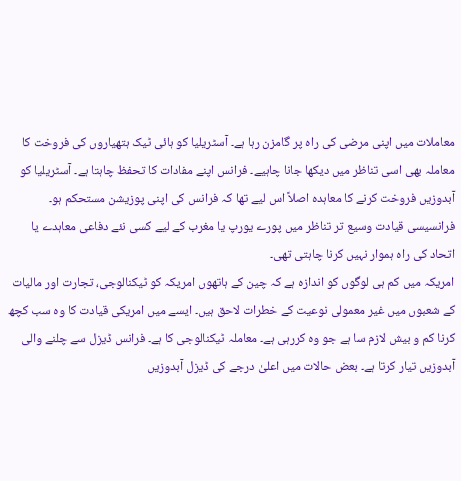معاملات میں اپنی مرضی کی راہ پر گامزن رہا ہے۔ آسٹریلیا کو ہائی ٹیک ہتھیاروں کی فروخت کا معاملہ بھی اسی تناظر میں دیکھا جانا چاہیے۔ فرانس اپنے مفادات کا تحفظ چاہتا ہے۔ آسٹریلیا کو آبدوزیں فروخت کرنے کا معاہدہ اصلاً اس لیے تھا کہ فرانس کی اپنی پوزیشن مستحکم ہو۔ فرانسیسی قیادت وسیع تر تناظر میں پورے یورپ یا مغرب کے لیے کسی نئے دفاعی معاہدے یا اتحاد کی راہ ہموار نہیں کرنا چاہتی تھی۔
امریکہ میں کم ہی لوگوں کو اندازہ ہے کہ چین کے ہاتھوں امریکہ کو ٹیکنالوجی، تجارت اور مالیات کے شعبوں میں غیر معمولی نوعیت کے خطرات لاحق ہیں۔ ایسے میں امریکی قیادت کا وہ سب کچھ کرنا کم و بیش لازم سا ہے جو وہ کررہی ہے۔ معاملہ ٹیکنالوجی کا ہے۔ فرانس ڈیزل سے چلنے والی آبدوزیں تیار کرتا ہے۔ بعض حالات میں اعلیٰ درجے کی ڈیزل آبدوزیں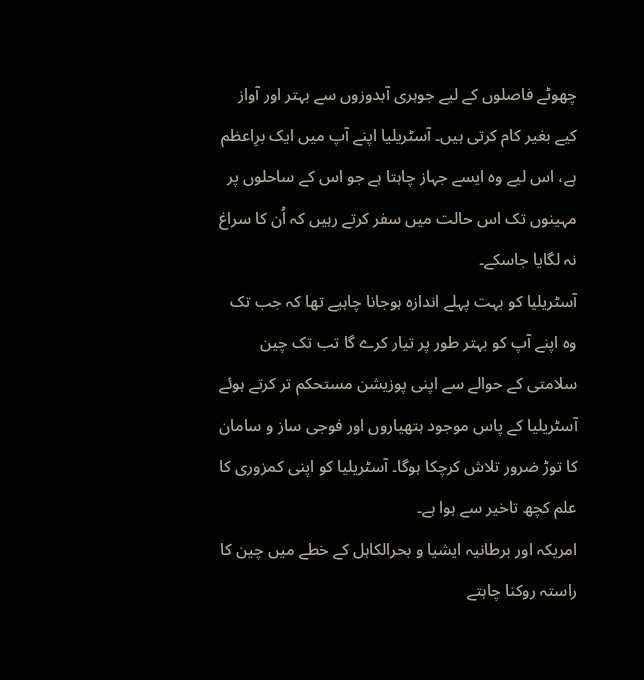چھوٹے فاصلوں کے لیے جوہری آبدوزوں سے بہتر اور آواز کیے بغیر کام کرتی ہیں۔ آسٹریلیا اپنے آپ میں ایک برِاعظم ہے، اس لیے وہ ایسے جہاز چاہتا ہے جو اس کے ساحلوں پر مہینوں تک اس حالت میں سفر کرتے رہیں کہ اُن کا سراغ نہ لگایا جاسکے۔
آسٹریلیا کو بہت پہلے اندازہ ہوجانا چاہیے تھا کہ جب تک وہ اپنے آپ کو بہتر طور پر تیار کرے گا تب تک چین سلامتی کے حوالے سے اپنی پوزیشن مستحکم تر کرتے ہوئے آسٹریلیا کے پاس موجود ہتھیاروں اور فوجی ساز و سامان کا توڑ ضرور تلاش کرچکا ہوگا۔ آسٹریلیا کو اپنی کمزوری کا علم کچھ تاخیر سے ہوا ہے۔
امریکہ اور برطانیہ ایشیا و بحرالکاہل کے خطے میں چین کا راستہ روکنا چاہتے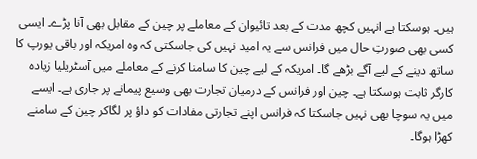ہیں۔ ہوسکتا ہے انہیں کچھ مدت کے بعد تائیوان کے معاملے پر چین کے مقابل بھی آنا پڑے۔ ایسی کسی بھی صورتِ حال میں فرانس سے یہ امید نہیں کی جاسکتی کہ وہ امریکہ اور باقی یورپ کا ساتھ دینے کے لیے آگے بڑھے گا۔ امریکہ کے لیے چین کا سامنا کرنے کے معاملے میں آسٹریلیا زیادہ کارگر ثابت ہوسکتا ہے۔ چین اور فرانس کے درمیان تجارت بھی وسیع پیمانے پر جاری ہے۔ ایسے میں یہ سوچا بھی نہیں جاسکتا کہ فرانس اپنے تجارتی مفادات کو داؤ پر لگاکر چین کے سامنے کھڑا ہوگا۔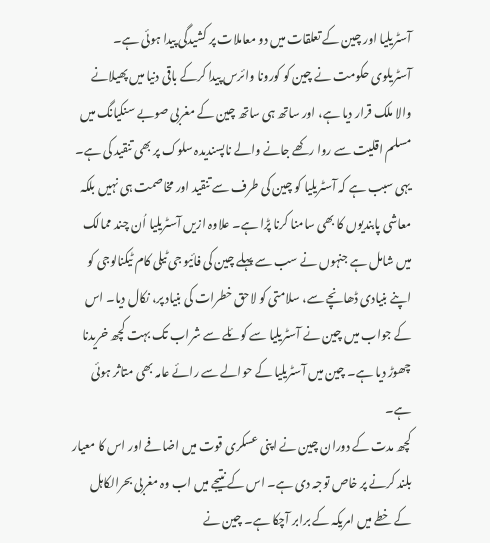آسٹریلیا اور چین کے تعلقات میں دو معاملات پر کشیدگی پیدا ہوئی ہے۔ آسٹریلوی حکومت نے چین کو کورونا وائرس پیدا کرکے باقی دنیا میں پھیلانے والا ملک قرار دیا ہے، اور ساتھ ہی ساتھ چین کے مغربی صوبے سنکیانگ میں مسلم اقلیت سے روا رکھے جانے والے ناپسندیدہ سلوک پر بھی تنقید کی ہے۔ یہی سبب ہے کہ آسٹریلیا کو چین کی طرف سے تنقید اور مخاصمت ہی نہیں بلکہ معاشی پابندیوں کا بھی سامنا کرنا پڑا ہے۔ علاوہ ازیں آسٹریلیا اُن چند ممالک میں شامل ہے جنہوں نے سب سے پہلے چین کی فائیو جی ٹیلی کام ٹیکنالوجی کو اپنے بنیادی ڈھانچے سے، سلامتی کو لاحق خطرات کی بنیاد پر، نکال دیا۔ اس کے جواب میں چین نے آسٹریلیا سے کوئلے سے شراب تک بہت کچھ خریدنا چھوڑ دیا ہے۔ چین میں آسٹریلیا کے حوالے سے رائے عامہ بھی متاثر ہوئی ہے۔
کچھ مدت کے دوران چین نے اپنی عسکری قوت میں اضافے اور اس کا معیار بلند کرنے پر خاص توجہ دی ہے۔ اس کے نتیجے میں اب وہ مغربی بحرالکاہل کے خطے میں امریکہ کے برابر آچکا ہے۔ چین نے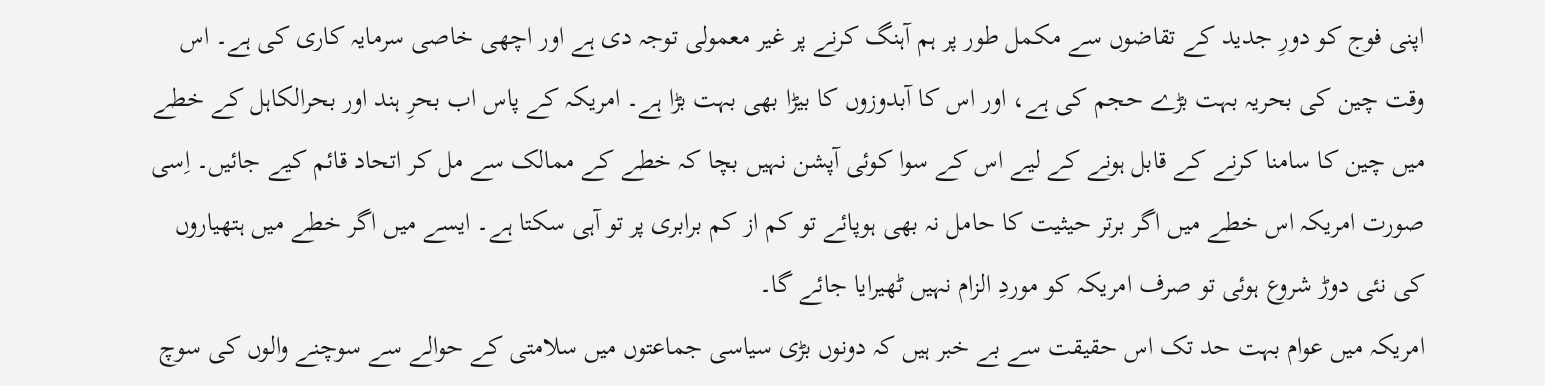اپنی فوج کو دورِ جدید کے تقاضوں سے مکمل طور پر ہم آہنگ کرنے پر غیر معمولی توجہ دی ہے اور اچھی خاصی سرمایہ کاری کی ہے۔ اس وقت چین کی بحریہ بہت بڑے حجم کی ہے، اور اس کا آبدوزوں کا بیڑا بھی بہت بڑا ہے۔ امریکہ کے پاس اب بحرِ ہند اور بحرالکاہل کے خطے میں چین کا سامنا کرنے کے قابل ہونے کے لیے اس کے سوا کوئی آپشن نہیں بچا کہ خطے کے ممالک سے مل کر اتحاد قائم کیے جائیں۔ اِسی صورت امریکہ اس خطے میں اگر برتر حیثیت کا حامل نہ بھی ہوپائے تو کم از کم برابری پر تو آہی سکتا ہے۔ ایسے میں اگر خطے میں ہتھیاروں کی نئی دوڑ شروع ہوئی تو صرف امریکہ کو موردِ الزام نہیں ٹھیرایا جائے گا۔
امریکہ میں عوام بہت حد تک اس حقیقت سے بے خبر ہیں کہ دونوں بڑی سیاسی جماعتوں میں سلامتی کے حوالے سے سوچنے والوں کی سوچ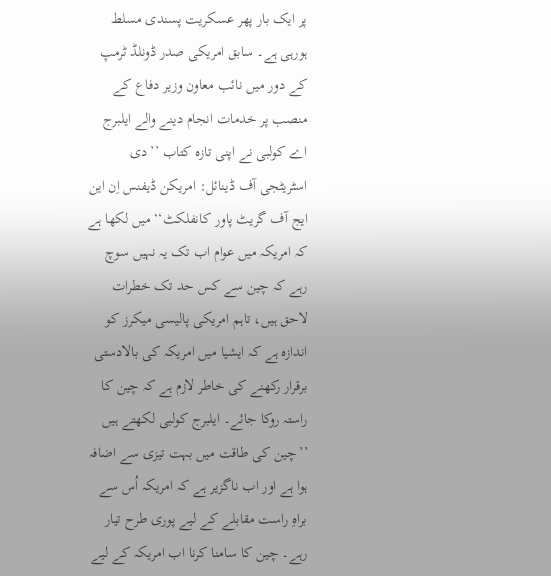پر ایک بار پھر عسکریت پسندی مسلط ہورہی ہے۔ سابق امریکی صدر ڈونلڈ ٹرمپ کے دور میں نائب معاون وزیر دفاع کے منصب پر خدمات انجام دینے والے ایلبرج اے کولبی نے اپنی تازہ کتاب ’’دی اسٹریٹجی آف ڈینائل: امریکن ڈیفنس اِن این ایج آف گریٹ پاور کانفلکٹ‘‘ میں لکھا ہے کہ امریکہ میں عوام اب تک یہ نہیں سوچ رہے کہ چین سے کس حد تک خطرات لاحق ہیں، تاہم امریکی پالیسی میکرز کو اندازہ ہے کہ ایشیا میں امریکہ کی بالادستی برقرار رکھنے کی خاطر لازم ہے کہ چین کا راستہ روکا جائے۔ ایلبرج کولبی لکھتے ہیں ’’چین کی طاقت میں بہت تیزی سے اضافہ ہوا ہے اور اب ناگزیر ہے کہ امریکہ اُس سے براہِ راست مقابلے کے لیے پوری طرح تیار رہے۔ چین کا سامنا کرنا اب امریکہ کے لیے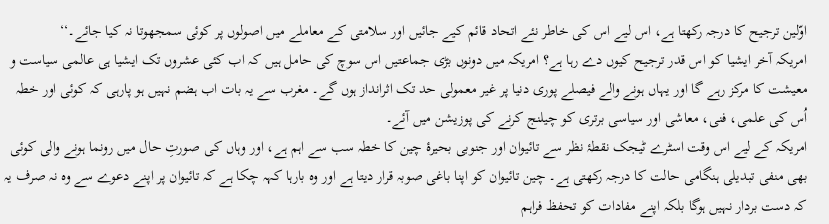اوّلین ترجیح کا درجہ رکھتا ہے، اس لیے اس کی خاطر نئے اتحاد قائم کیے جائیں اور سلامتی کے معاملے میں اصولوں پر کوئی سمجھوتا نہ کیا جائے۔‘‘
امریکہ آخر ایشیا کو اس قدر ترجیح کیوں دے رہا ہے؟ امریکہ میں دونوں بڑی جماعتیں اس سوچ کی حامل ہیں کہ اب کئی عشروں تک ایشیا ہی عالمی سیاست و معیشت کا مرکز رہے گا اور یہاں ہونے والے فیصلے پوری دنیا پر غیر معمولی حد تک اثرانداز ہوں گے۔ مغرب سے یہ بات اب ہضم نہیں ہو پارہی کہ کوئی اور خطہ اُس کی علمی، فنی، معاشی اور سیاسی برتری کو چیلنج کرنے کی پوزیشن میں آئے۔
امریکہ کے لیے اس وقت اسٹرے ٹیجک نقطۂ نظر سے تائیوان اور جنوبی بحیرۂ چین کا خطہ سب سے اہم ہے، اور وہاں کی صورتِ حال میں رونما ہونے والی کوئی بھی منفی تبدیلی ہنگامی حالت کا درجہ رکھتی ہے۔ چین تائیوان کو اپنا باغی صوبہ قرار دیتا ہے اور وہ بارہا کہہ چکا ہے کہ تائیوان پر اپنے دعوے سے وہ نہ صرف یہ کہ دست بردار نہیں ہوگا بلکہ اپنے مفادات کو تحفظ فراہم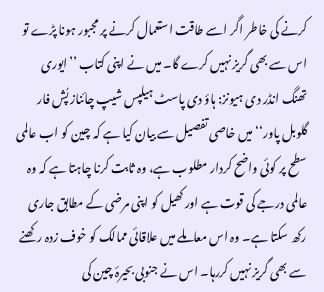کرنے کی خاطر اگر اسے طاقت استعمال کرنے پر مجبور ہونا پڑے تو اس سے بھی گریز نہیں کرے گا۔ میں نے اپنی کتاب ’’ایوری تھنگ انڈر دی ہیونز: ہاؤ دی پاسٹ ہیلپس شیپ چائناز پُش فار گلوبل پاور‘‘ میں خاصی تفصیل سے بیان کیا ہے کہ چین کو اب عالمی سطح پر کوئی واضح کردار مطلوب ہے، وہ ثابت کرنا چاہتا ہے کہ وہ عالمی درجے کی قوت ہے اور کھیل کو اپنی مرضی کے مطابق جاری رکھ سکتا ہے۔ وہ اس معاملے میں علاقائی ممالک کو خوف زدہ رکھنے سے بھی گریز نہیں کررہا۔ اس نے جنوبی بحیرۂ چین کی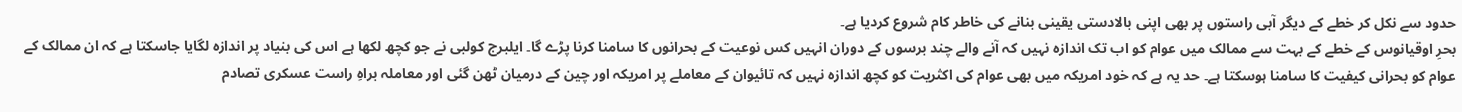حدود سے نکل کر خطے کے دیگر آبی راستوں پر بھی اپنی بالادستی یقینی بنانے کی خاطر کام شروع کردیا ہے۔
بحرِ اوقیانوس کے خطے کے بہت سے ممالک میں عوام کو اب تک اندازہ نہیں کہ آنے والے چند برسوں کے دوران انہیں کس نوعیت کے بحرانوں کا سامنا کرنا پڑے گا۔ ایلبرج کولبی نے جو کچھ لکھا ہے اس کی بنیاد پر اندازہ لگایا جاسکتا ہے کہ ان ممالک کے عوام کو بحرانی کیفیت کا سامنا ہوسکتا ہے۔ حد یہ ہے کہ خود امریکہ میں بھی عوام کی اکثریت کو کچھ اندازہ نہیں کہ تائیوان کے معاملے پر امریکہ اور چین کے درمیان ٹھن گئی اور معاملہ براہِ راست عسکری تصادم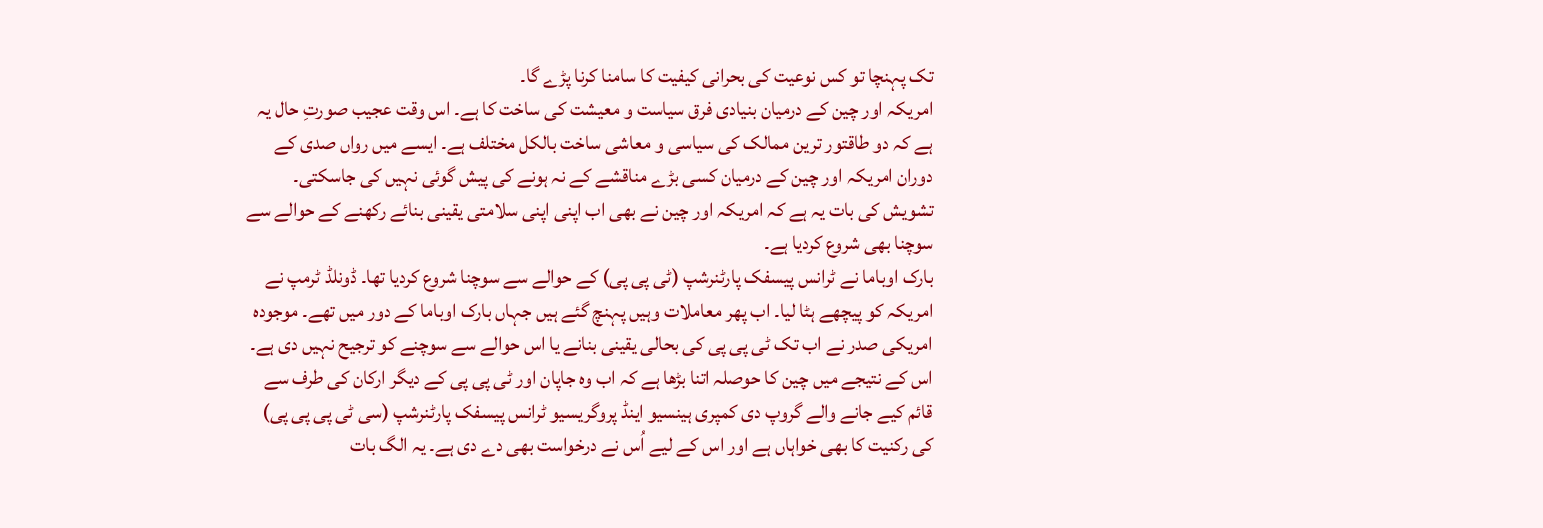تک پہنچا تو کس نوعیت کی بحرانی کیفیت کا سامنا کرنا پڑے گا۔
امریکہ اور چین کے درمیان بنیادی فرق سیاست و معیشت کی ساخت کا ہے۔ اس وقت عجیب صورتِ حال یہ ہے کہ دو طاقتور ترین ممالک کی سیاسی و معاشی ساخت بالکل مختلف ہے۔ ایسے میں رواں صدی کے دوران امریکہ اور چین کے درمیان کسی بڑے مناقشے کے نہ ہونے کی پیش گوئی نہیں کی جاسکتی۔ تشویش کی بات یہ ہے کہ امریکہ اور چین نے بھی اب اپنی اپنی سلامتی یقینی بنائے رکھنے کے حوالے سے سوچنا بھی شروع کردیا ہے۔
بارک اوباما نے ٹرانس پیسفک پارٹنرشپ (ٹی پی پی) کے حوالے سے سوچنا شروع کردیا تھا۔ ڈونلڈ ٹرمپ نے امریکہ کو پیچھے ہٹا لیا۔ اب پھر معاملات وہیں پہنچ گئے ہیں جہاں بارک اوباما کے دور میں تھے۔ موجودہ امریکی صدر نے اب تک ٹی پی پی کی بحالی یقینی بنانے یا اس حوالے سے سوچنے کو ترجیح نہیں دی ہے۔ اس کے نتیجے میں چین کا حوصلہ اتنا بڑھا ہے کہ اب وہ جاپان اور ٹی پی پی کے دیگر ارکان کی طرف سے قائم کیے جانے والے گروپ دی کمپری ہینسیو اینڈ پروگریسیو ٹرانس پیسفک پارٹنرشپ (سی ٹی پی پی پی) کی رکنیت کا بھی خواہاں ہے اور اس کے لیے اُس نے درخواست بھی دے دی ہے۔ یہ الگ بات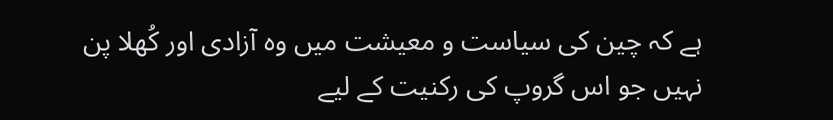ہے کہ چین کی سیاست و معیشت میں وہ آزادی اور کُھلا پن نہیں جو اس گروپ کی رکنیت کے لیے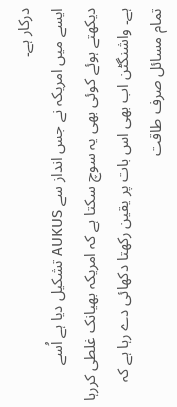درکار ہے۔
ایسے میں امریکہ نے جس انداز سے AUKUS تشکیل دیا ہے اُسے دیکھتے ہوئے کوئی بھی یہ سوچ سکتا ہے کہ امریکہ بھیانک غلطی کررہا ہے۔ واشنگٹن اب بھی اس بات پر یقین رکھتا دکھائی دے رہا ہے کہ تمام مسائل صرف طاقت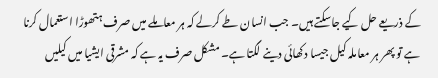کے ذریعے حل کیے جاسکتے ہیں۔ جب انسان طے کرلے کہ ہر معاملے میں صرف ہتھوڑا استعمال کرنا ہے تو پھر ہر معاملہ کیل جیسا دکھائی دینے لگتا ہے۔ مشکل صرف یہ ہے کہ مشرقی ایشیا میں کیلیں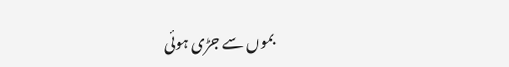بموں سے جڑی ہوئی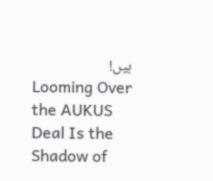ہیں!
Looming Over the AUKUS Deal Is the Shadow of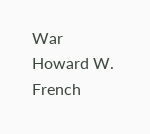War
Howard W. French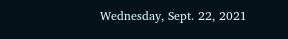Wednesday, Sept. 22, 2021